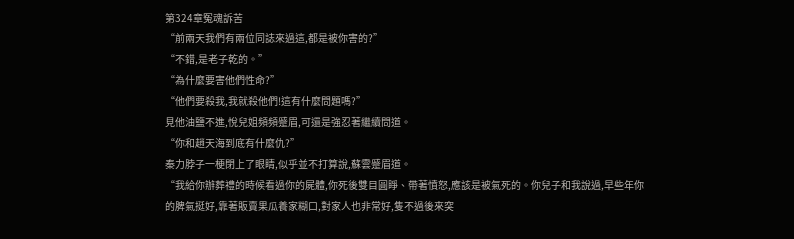第324章冤魂訴苦
“前兩天我們有兩位同誌來過這,都是被你害的?”
“不錯,是老子乾的。”
“為什麼要害他們性命?”
“他們要殺我,我就殺他們!這有什麼問題嗎?”
見他油鹽不進,悅兒姐頻頻蹙眉,可還是強忍著繼續問道。
“你和趙天海到底有什麼仇?”
秦力脖子一梗閉上了眼睛,似乎並不打算說,蘇雲蹙眉道。
“我給你辦葬禮的時候看過你的屍體,你死後雙目圓睜、帶著憤怒,應該是被氣死的。你兒子和我說過,早些年你的脾氣挺好,靠著販賣果瓜養家糊口,對家人也非常好,隻不過後來突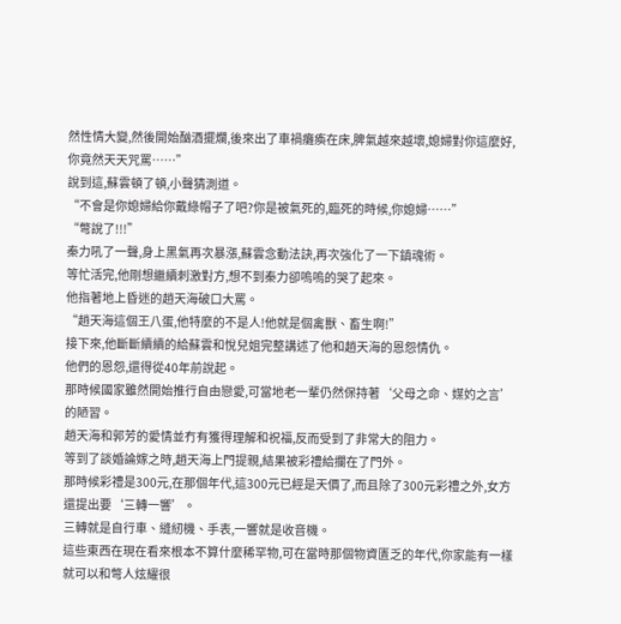然性情大變,然後開始酗酒擺爛,後來出了車禍癱瘓在床,脾氣越來越壞,媳婦對你這麼好,你竟然天天咒罵……”
說到這,蘇雲頓了頓,小聲猜測道。
“不會是你媳婦給你戴綠帽子了吧?你是被氣死的,臨死的時候,你媳婦……”
“彆說了!!!”
秦力吼了一聲,身上黑氣再次暴漲,蘇雲念動法訣,再次強化了一下鎮魂術。
等忙活完,他剛想繼續刺激對方,想不到秦力卻嗚嗚的哭了起來。
他指著地上昏迷的趙天海破口大罵。
“趙天海這個王八蛋,他特麼的不是人!他就是個禽獸、畜生啊!”
接下來,他斷斷續續的給蘇雲和悅兒姐完整講述了他和趙天海的恩怨情仇。
他們的恩怨,還得從40年前說起。
那時候國家雖然開始推行自由戀愛,可當地老一輩仍然保持著‘父母之命、媒妁之言’的陋習。
趙天海和郭芳的愛情並冇有獲得理解和祝福,反而受到了非常大的阻力。
等到了談婚論嫁之時,趙天海上門提親,結果被彩禮給攔在了門外。
那時候彩禮是300元,在那個年代,這300元已經是天價了,而且除了300元彩禮之外,女方還提出要‘三轉一響’。
三轉就是自行車、縫紉機、手表,一響就是收音機。
這些東西在現在看來根本不算什麼稀罕物,可在當時那個物資匱乏的年代,你家能有一樣就可以和彆人炫耀很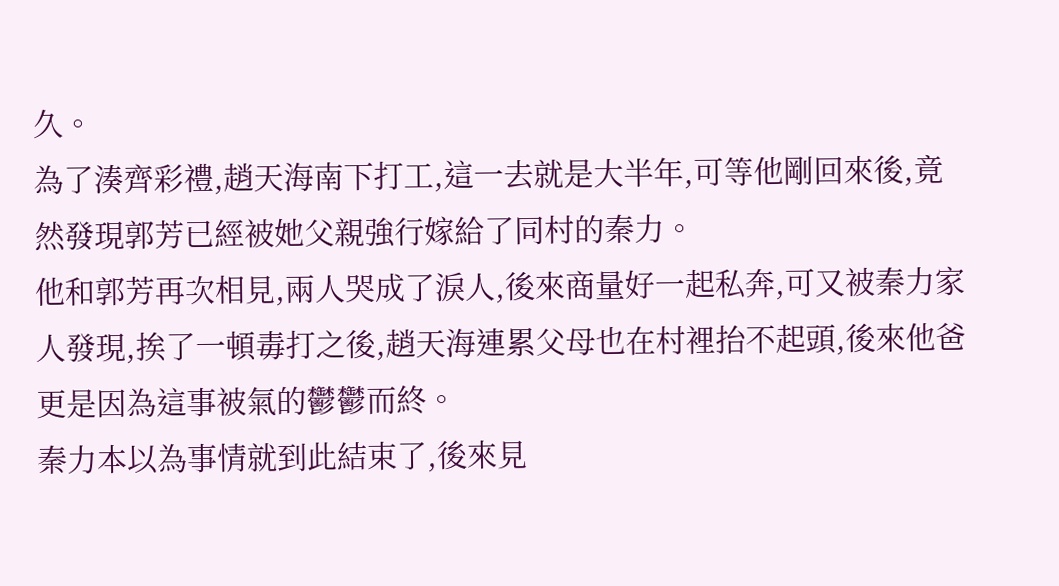久。
為了湊齊彩禮,趙天海南下打工,這一去就是大半年,可等他剛回來後,竟然發現郭芳已經被她父親強行嫁給了同村的秦力。
他和郭芳再次相見,兩人哭成了淚人,後來商量好一起私奔,可又被秦力家人發現,挨了一頓毒打之後,趙天海連累父母也在村裡抬不起頭,後來他爸更是因為這事被氣的鬱鬱而終。
秦力本以為事情就到此結束了,後來見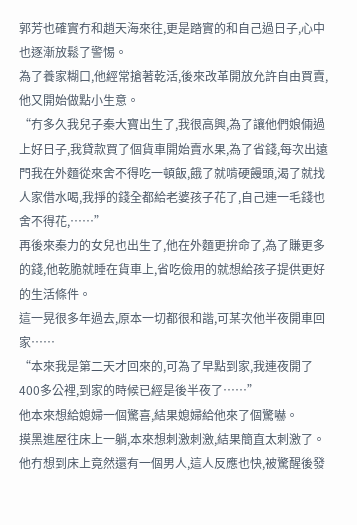郭芳也確實冇和趙天海來往,更是踏實的和自己過日子,心中也逐漸放鬆了警惕。
為了養家糊口,他經常搶著乾活,後來改革開放允許自由買賣,他又開始做點小生意。
“冇多久我兒子秦大寶出生了,我很高興,為了讓他們娘倆過上好日子,我貸款買了個貨車開始賣水果,為了省錢,每次出遠門我在外麵從來舍不得吃一頓飯,餓了就啃硬饅頭,渴了就找人家借水喝,我掙的錢全都給老婆孩子花了,自己連一毛錢也舍不得花,……”
再後來秦力的女兒也出生了,他在外麵更拚命了,為了賺更多的錢,他乾脆就睡在貨車上,省吃儉用的就想給孩子提供更好的生活條件。
這一晃很多年過去,原本一切都很和諧,可某次他半夜開車回家……
“本來我是第二天才回來的,可為了早點到家,我連夜開了400多公裡,到家的時候已經是後半夜了……”
他本來想給媳婦一個驚喜,結果媳婦給他來了個驚嚇。
摸黑進屋往床上一躺,本來想刺激刺激,結果簡直太刺激了。
他冇想到床上竟然還有一個男人,這人反應也快,被驚醒後發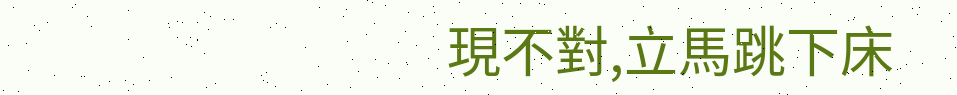現不對,立馬跳下床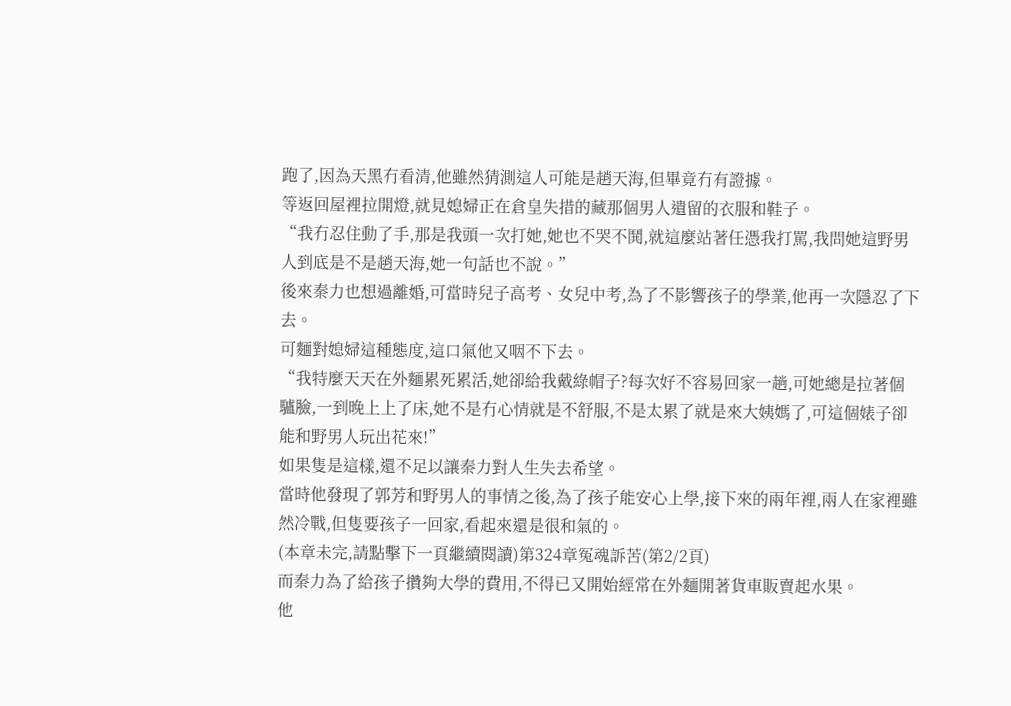跑了,因為天黑冇看清,他雖然猜測這人可能是趙天海,但畢竟冇有證據。
等返回屋裡拉開燈,就見媳婦正在倉皇失措的藏那個男人遺留的衣服和鞋子。
“我冇忍住動了手,那是我頭一次打她,她也不哭不鬨,就這麼站著任憑我打罵,我問她這野男人到底是不是趙天海,她一句話也不說。”
後來秦力也想過離婚,可當時兒子高考、女兒中考,為了不影響孩子的學業,他再一次隱忍了下去。
可麵對媳婦這種態度,這口氣他又咽不下去。
“我特麼天天在外麵累死累活,她卻給我戴綠帽子?每次好不容易回家一趟,可她總是拉著個驢臉,一到晚上上了床,她不是冇心情就是不舒服,不是太累了就是來大姨媽了,可這個婊子卻能和野男人玩出花來!”
如果隻是這樣,還不足以讓秦力對人生失去希望。
當時他發現了郭芳和野男人的事情之後,為了孩子能安心上學,接下來的兩年裡,兩人在家裡雖然冷戰,但隻要孩子一回家,看起來還是很和氣的。
(本章未完,請點擊下一頁繼續閱讀)第324章冤魂訴苦(第2/2頁)
而秦力為了給孩子攢夠大學的費用,不得已又開始經常在外麵開著貨車販賣起水果。
他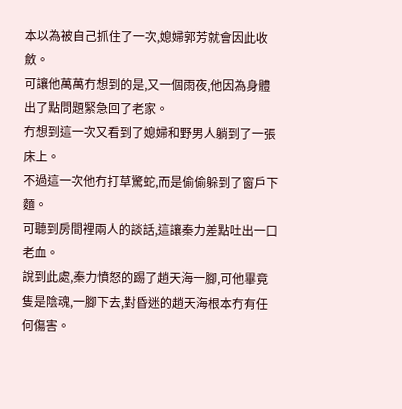本以為被自己抓住了一次,媳婦郭芳就會因此收斂。
可讓他萬萬冇想到的是,又一個雨夜,他因為身體出了點問題緊急回了老家。
冇想到這一次又看到了媳婦和野男人躺到了一張床上。
不過這一次他冇打草驚蛇,而是偷偷躲到了窗戶下麵。
可聽到房間裡兩人的談話,這讓秦力差點吐出一口老血。
說到此處,秦力憤怒的踢了趙天海一腳,可他畢竟隻是陰魂,一腳下去,對昏迷的趙天海根本冇有任何傷害。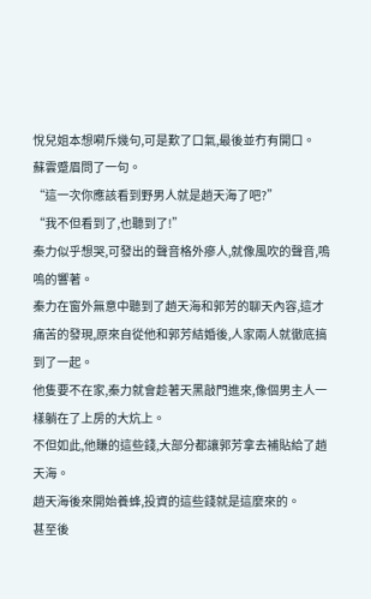悅兒姐本想嗬斥幾句,可是歎了口氣,最後並冇有開口。
蘇雲蹙眉問了一句。
“這一次你應該看到野男人就是趙天海了吧?”
“我不但看到了,也聽到了!”
秦力似乎想哭,可發出的聲音格外瘮人,就像風吹的聲音,嗚嗚的響著。
秦力在窗外無意中聽到了趙天海和郭芳的聊天內容,這才痛苦的發現,原來自從他和郭芳結婚後,人家兩人就徹底搞到了一起。
他隻要不在家,秦力就會趁著天黑敲門進來,像個男主人一樣躺在了上房的大炕上。
不但如此,他賺的這些錢,大部分都讓郭芳拿去補貼給了趙天海。
趙天海後來開始養蜂,投資的這些錢就是這麼來的。
甚至後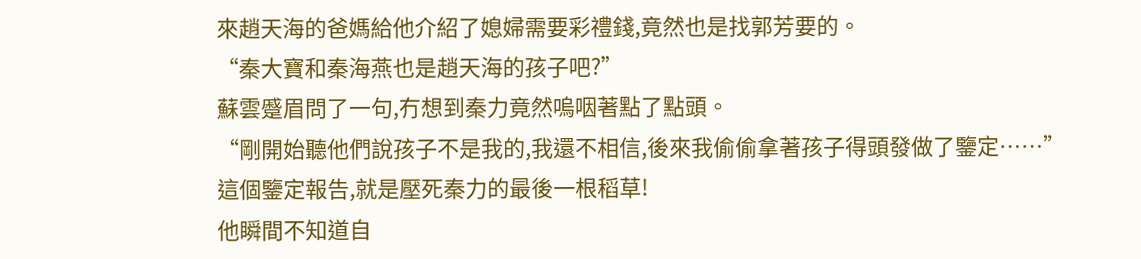來趙天海的爸媽給他介紹了媳婦需要彩禮錢,竟然也是找郭芳要的。
“秦大寶和秦海燕也是趙天海的孩子吧?”
蘇雲蹙眉問了一句,冇想到秦力竟然嗚咽著點了點頭。
“剛開始聽他們說孩子不是我的,我還不相信,後來我偷偷拿著孩子得頭發做了鑒定……”
這個鑒定報告,就是壓死秦力的最後一根稻草!
他瞬間不知道自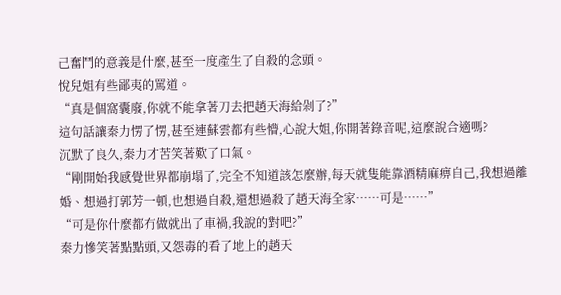己奮鬥的意義是什麼,甚至一度產生了自殺的念頭。
悅兒姐有些鄙夷的罵道。
“真是個窩囊廢,你就不能拿著刀去把趙天海給剁了?”
這句話讓秦力愣了愣,甚至連蘇雲都有些懵,心說大姐,你開著錄音呢,這麼說合適嗎?
沉默了良久,秦力才苦笑著歎了口氣。
“剛開始我感覺世界都崩塌了,完全不知道該怎麼辦,每天就隻能靠酒精麻痹自己,我想過離婚、想過打郭芳一頓,也想過自殺,還想過殺了趙天海全家……可是……”
“可是你什麼都冇做就出了車禍,我說的對吧?”
秦力慘笑著點點頭,又怨毒的看了地上的趙天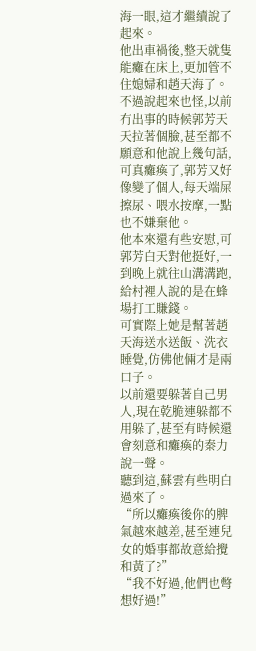海一眼,這才繼續說了起來。
他出車禍後,整天就隻能癱在床上,更加管不住媳婦和趙天海了。
不過說起來也怪,以前冇出事的時候郭芳天天拉著個臉,甚至都不願意和他說上幾句話,可真癱瘓了,郭芳又好像變了個人,每天端屎擦尿、喂水按摩,一點也不嫌棄他。
他本來還有些安慰,可郭芳白天對他挺好,一到晚上就往山溝溝跑,給村裡人說的是在蜂場打工賺錢。
可實際上她是幫著趙天海送水送飯、洗衣睡覺,仿佛他倆才是兩口子。
以前還要躲著自己男人,現在乾脆連躲都不用躲了,甚至有時候還會刻意和癱瘓的秦力說一聲。
聽到這,蘇雲有些明白過來了。
“所以癱瘓後你的脾氣越來越差,甚至連兒女的婚事都故意給攪和黃了?”
“我不好過,他們也彆想好過!”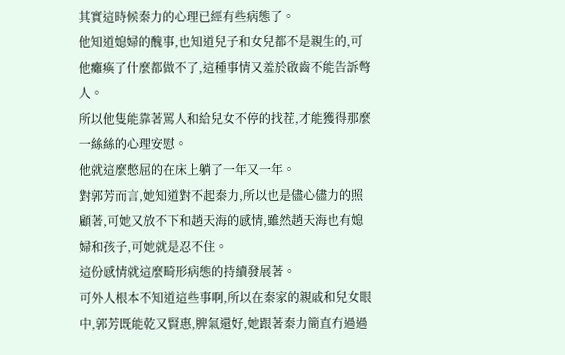其實這時候秦力的心理已經有些病態了。
他知道媳婦的醜事,也知道兒子和女兒都不是親生的,可他癱瘓了什麼都做不了,這種事情又羞於啟齒不能告訴彆人。
所以他隻能靠著罵人和給兒女不停的找茬,才能獲得那麼一絲絲的心理安慰。
他就這麼憋屈的在床上躺了一年又一年。
對郭芳而言,她知道對不起秦力,所以也是儘心儘力的照顧著,可她又放不下和趙天海的感情,雖然趙天海也有媳婦和孩子,可她就是忍不住。
這份感情就這麼畸形病態的持續發展著。
可外人根本不知道這些事啊,所以在秦家的親戚和兒女眼中,郭芳既能乾又賢惠,脾氣還好,她跟著秦力簡直冇過過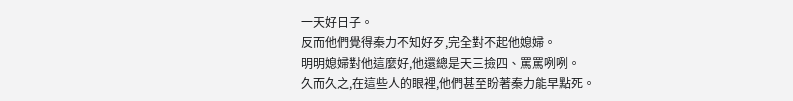一天好日子。
反而他們覺得秦力不知好歹,完全對不起他媳婦。
明明媳婦對他這麼好,他還總是天三撿四、罵罵咧咧。
久而久之,在這些人的眼裡,他們甚至盼著秦力能早點死。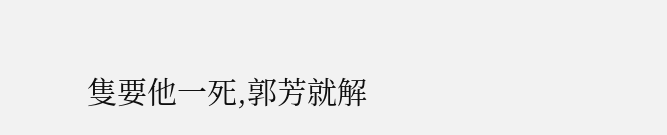隻要他一死,郭芳就解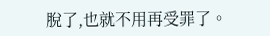脫了,也就不用再受罪了。